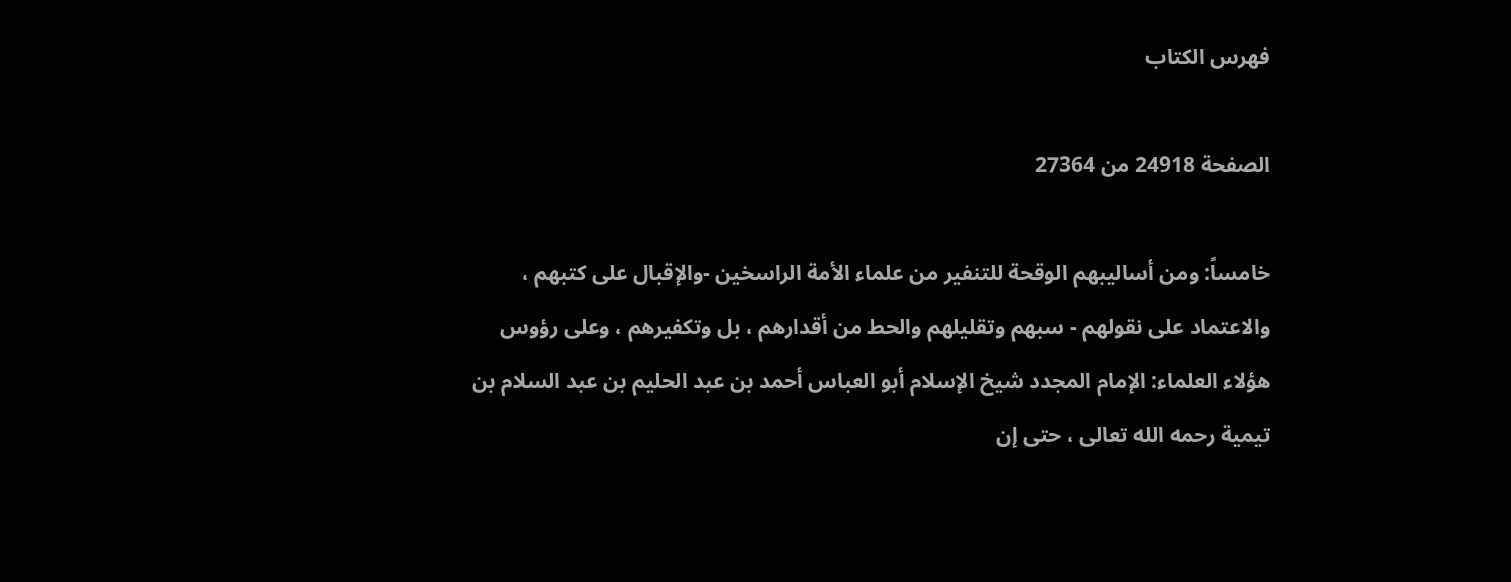فهرس الكتاب

الصفحة 24918 من 27364

خامساً: ومن أساليبهم الوقحة للتنفير من علماء الأمة الراسخين -والإقبال على كتبهم ، والاعتماد على نقولهم - سبهم وتقليلهم والحط من أقدارهم ، بل وتكفيرهم ، وعلى رؤوس هؤلاء العلماء: الإمام المجدد شيخ الإسلام أبو العباس أحمد بن عبد الحليم بن عبد السلام بن تيمية رحمه الله تعالى ، حتى إن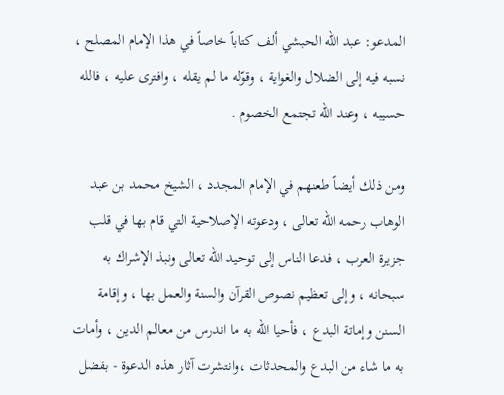المدعو: عبد الله الحبشي ألف كتاباً خاصاً في هذا الإمام المصلح ، نسبه فيه إلى الضلال والغواية ، وقوّله ما لم يقله ، وافترى عليه ، فالله حسيبه ، وعند الله تجتمع الخصوم .

ومن ذلك أيضاً طعنهم في الإمام المجدد ، الشيخ محمد بن عبد الوهاب رحمه الله تعالى ، ودعوته الإصلاحية التي قام بها في قلب جزيرة العرب ، فدعا الناس إلى توحيد الله تعالى ونبذ الإشراك به سبحانه ، وإلى تعظيم نصوص القرآن والسنة والعمل بها ، وإقامة السنن وإماتة البدع ، فأحيا الله به ما اندرس من معالم الدين ، وأمات به ما شاء من البدع والمحدثات ،وانتشرت آثار هذه الدعوة - بفضل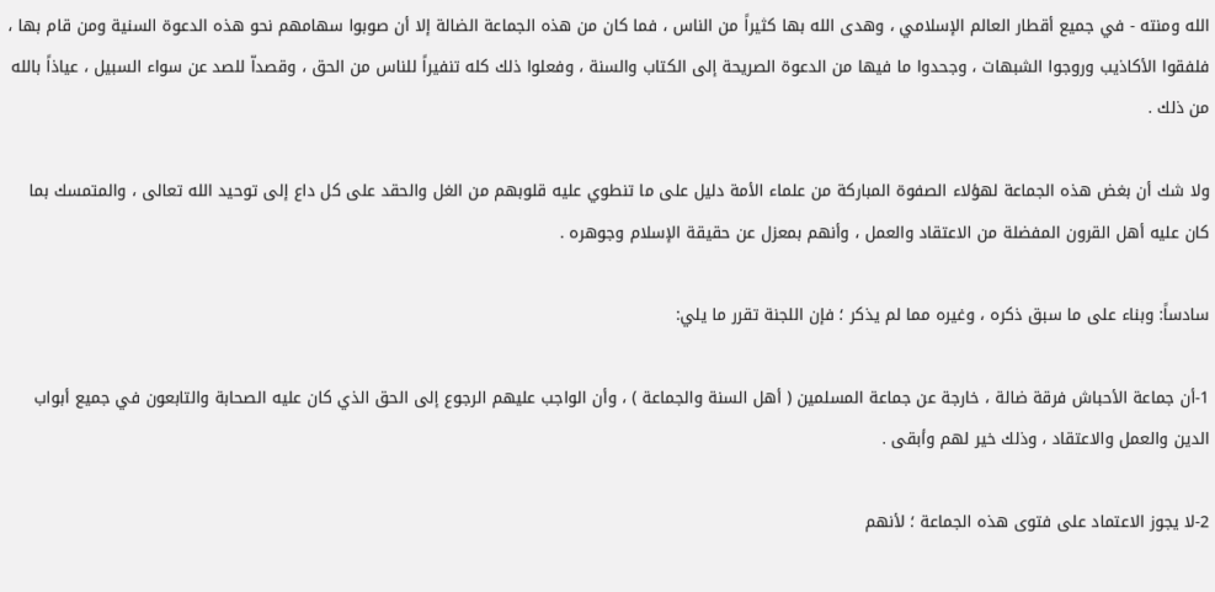الله ومنته - في جميع أقطار العالم الإسلامي ، وهدى الله بها كثيراً من الناس ، فما كان من هذه الجماعة الضالة إلا أن صوبوا سهامهم نحو هذه الدعوة السنية ومن قام بها ، فلفقوا الأكاذيب وروجوا الشبهات ، وجحدوا ما فيها من الدعوة الصريحة إلى الكتاب والسنة ، وفعلوا ذلك كله تنفيراً للناس من الحق ، وقصداّ للصد عن سواء السبيل ، عياذاً بالله من ذلك .

ولا شك أن بغض هذه الجماعة لهؤلاء الصفوة المباركة من علماء الأمة دليل على ما تنطوي عليه قلوبهم من الغل والحقد على كل داع إلى توحيد الله تعالى ، والمتمسك بما كان عليه أهل القرون المفضلة من الاعتقاد والعمل ، وأنهم بمعزل عن حقيقة الإسلام وجوهره .

سادساً: وبناء على ما سبق ذكره ، وغيره مما لم يذكر ؛ فإن اللجنة تقرر ما يلي:

1-أن جماعة الأحباش فرقة ضالة ، خارجة عن جماعة المسلمين ( أهل السنة والجماعة ) ، وأن الواجب عليهم الرجوع إلى الحق الذي كان عليه الصحابة والتابعون في جميع أبواب الدين والعمل والاعتقاد ، وذلك خير لهم وأبقى .

2-لا يجوز الاعتماد على فتوى هذه الجماعة ؛ لأنهم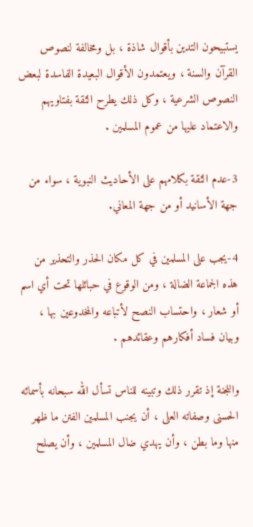يستبيحون التدين بأقوال شاذة ، بل ومخالفة لنصوص القرآن والسنة ، ويعتمدون الأقوال البعيدة الفاسدة لبعض النصوص الشرعية ، وكل ذلك يطرح الثقة بفتاويهم والاعتماد عليها من عموم المسلمين .

3-عدم الثقة بكلامهم على الأحاديث النبوية ، سواء من جهة الأسانيد أو من جهة المعاني.

4-يجب على المسلمين في كل مكان الحذر والتحذير من هذه الجماعة الضالة ، ومن الوقوع في حبائلها تحت أي اسم أو شعار ، واحتساب النصح لأتباعه والمخدوعين بها ، وبيان فساد أفكارهم وعقائدهم .

واللجنة إذ تقرر ذلك وتبينه للناس تسأل الله سبحانه بأسمائه الحسنى وصفاته العلى ، أن يجنب المسلمين الفتن ما ظهر منها وما بطن ، وأن يهدي ضال المسلمين ، وأن يصلح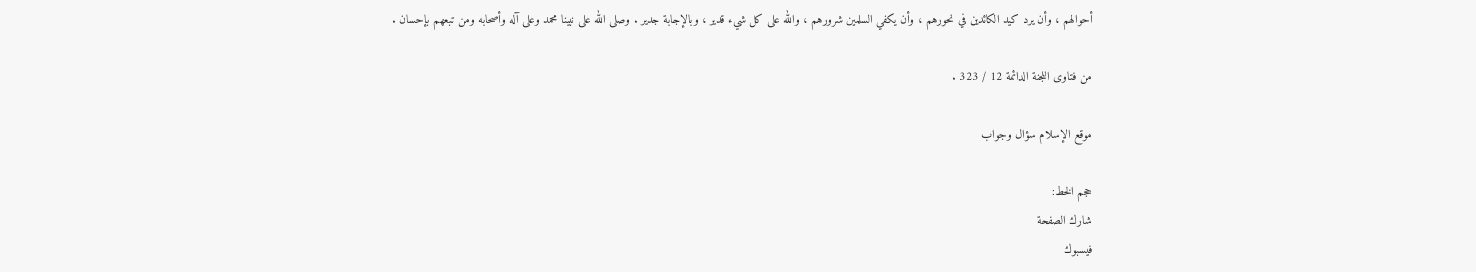أحوالهم ، وأن يرد كيد الكائدين في نحورهم ، وأن يكفي السلمين شرورهم ، والله على كل شيء قدير ، وبالإجابة جدير . وصلى الله على نبينا محمد وعلى آله وأصحابه ومن تبعهم بإحسان .

من فتاوى اللجنة الدائمة 12 / 323 .

موقع الإسلام سؤال وجواب

حجم الخط:
شارك الصفحة
فيسبوك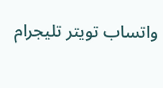واتساب تويتر تليجرام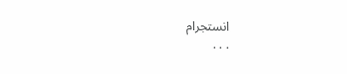انستجرام
. . .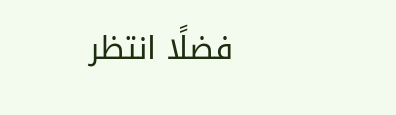فضلًا انتظر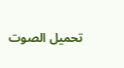تحميل الصوت